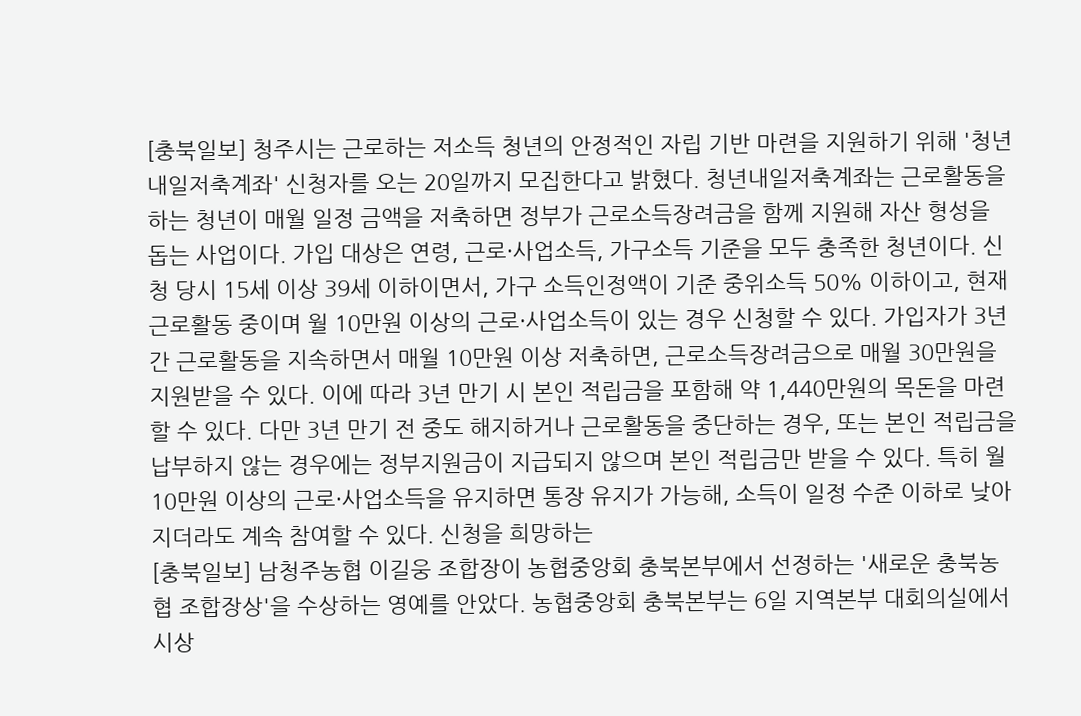[충북일보] 청주시는 근로하는 저소득 청년의 안정적인 자립 기반 마련을 지원하기 위해 '청년내일저축계좌' 신청자를 오는 20일까지 모집한다고 밝혔다. 청년내일저축계좌는 근로활동을 하는 청년이 매월 일정 금액을 저축하면 정부가 근로소득장려금을 함께 지원해 자산 형성을 돕는 사업이다. 가입 대상은 연령, 근로·사업소득, 가구소득 기준을 모두 충족한 청년이다. 신청 당시 15세 이상 39세 이하이면서, 가구 소득인정액이 기준 중위소득 50% 이하이고, 현재 근로활동 중이며 월 10만원 이상의 근로·사업소득이 있는 경우 신청할 수 있다. 가입자가 3년간 근로활동을 지속하면서 매월 10만원 이상 저축하면, 근로소득장려금으로 매월 30만원을 지원받을 수 있다. 이에 따라 3년 만기 시 본인 적립금을 포함해 약 1,440만원의 목돈을 마련할 수 있다. 다만 3년 만기 전 중도 해지하거나 근로활동을 중단하는 경우, 또는 본인 적립금을 납부하지 않는 경우에는 정부지원금이 지급되지 않으며 본인 적립금만 받을 수 있다. 특히 월 10만원 이상의 근로·사업소득을 유지하면 통장 유지가 가능해, 소득이 일정 수준 이하로 낮아지더라도 계속 참여할 수 있다. 신청을 희망하는
[충북일보] 남청주농협 이길웅 조합장이 농협중앙회 충북본부에서 선정하는 '새로운 충북농협 조합장상'을 수상하는 영예를 안았다. 농협중앙회 충북본부는 6일 지역본부 대회의실에서 시상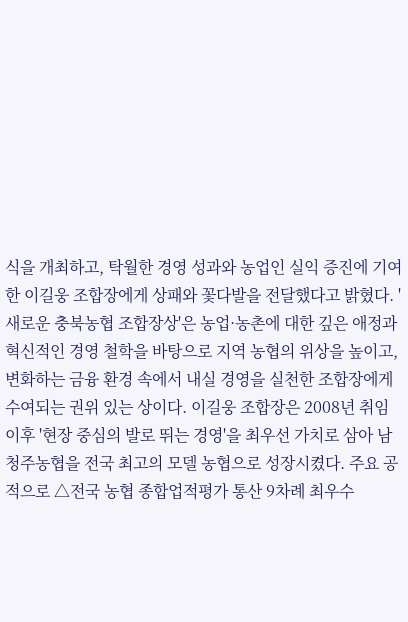식을 개최하고, 탁월한 경영 성과와 농업인 실익 증진에 기여한 이길웅 조합장에게 상패와 꽃다발을 전달했다고 밝혔다. '새로운 충북농협 조합장상'은 농업·농촌에 대한 깊은 애정과 혁신적인 경영 철학을 바탕으로 지역 농협의 위상을 높이고, 변화하는 금융 환경 속에서 내실 경영을 실천한 조합장에게 수여되는 권위 있는 상이다. 이길웅 조합장은 2008년 취임 이후 '현장 중심의 발로 뛰는 경영'을 최우선 가치로 삼아 남청주농협을 전국 최고의 모델 농협으로 성장시켰다. 주요 공적으로 △전국 농협 종합업적평가 통산 9차례 최우수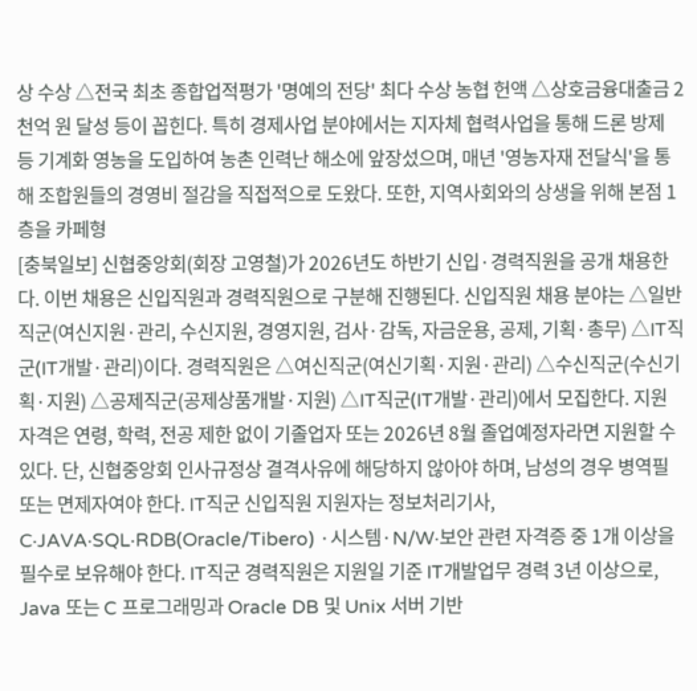상 수상 △전국 최초 종합업적평가 '명예의 전당' 최다 수상 농협 헌액 △상호금융대출금 2천억 원 달성 등이 꼽힌다. 특히 경제사업 분야에서는 지자체 협력사업을 통해 드론 방제 등 기계화 영농을 도입하여 농촌 인력난 해소에 앞장섰으며, 매년 '영농자재 전달식'을 통해 조합원들의 경영비 절감을 직접적으로 도왔다. 또한, 지역사회와의 상생을 위해 본점 1층을 카페형
[충북일보] 신협중앙회(회장 고영철)가 2026년도 하반기 신입·경력직원을 공개 채용한다. 이번 채용은 신입직원과 경력직원으로 구분해 진행된다. 신입직원 채용 분야는 △일반직군(여신지원·관리, 수신지원, 경영지원, 검사·감독, 자금운용, 공제, 기획·총무) △IT직군(IT개발·관리)이다. 경력직원은 △여신직군(여신기획·지원·관리) △수신직군(수신기획·지원) △공제직군(공제상품개발·지원) △IT직군(IT개발·관리)에서 모집한다. 지원 자격은 연령, 학력, 전공 제한 없이 기졸업자 또는 2026년 8월 졸업예정자라면 지원할 수 있다. 단, 신협중앙회 인사규정상 결격사유에 해당하지 않아야 하며, 남성의 경우 병역필 또는 면제자여야 한다. IT직군 신입직원 지원자는 정보처리기사, C·JAVA·SQL·RDB(Oracle/Tibero) ·시스템·N/W·보안 관련 자격증 중 1개 이상을 필수로 보유해야 한다. IT직군 경력직원은 지원일 기준 IT개발업무 경력 3년 이상으로, Java 또는 C 프로그래밍과 Oracle DB 및 Unix 서버 기반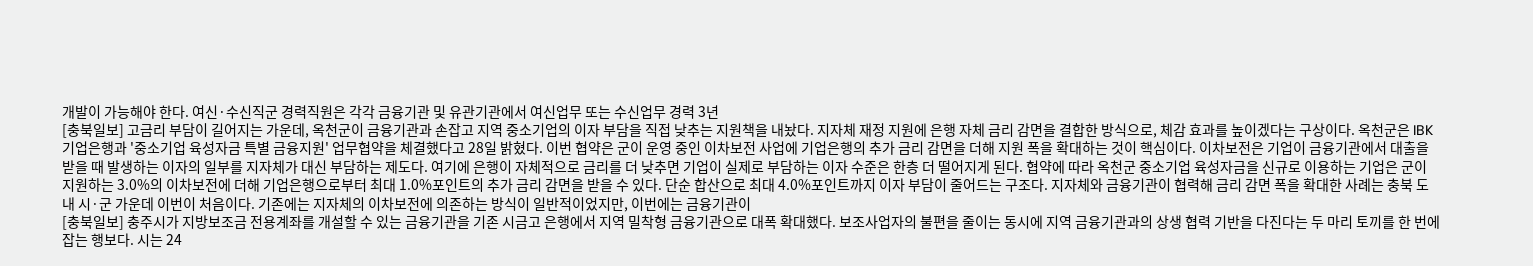개발이 가능해야 한다. 여신·수신직군 경력직원은 각각 금융기관 및 유관기관에서 여신업무 또는 수신업무 경력 3년
[충북일보] 고금리 부담이 길어지는 가운데, 옥천군이 금융기관과 손잡고 지역 중소기업의 이자 부담을 직접 낮추는 지원책을 내놨다. 지자체 재정 지원에 은행 자체 금리 감면을 결합한 방식으로, 체감 효과를 높이겠다는 구상이다. 옥천군은 IBK기업은행과 '중소기업 육성자금 특별 금융지원' 업무협약을 체결했다고 28일 밝혔다. 이번 협약은 군이 운영 중인 이차보전 사업에 기업은행의 추가 금리 감면을 더해 지원 폭을 확대하는 것이 핵심이다. 이차보전은 기업이 금융기관에서 대출을 받을 때 발생하는 이자의 일부를 지자체가 대신 부담하는 제도다. 여기에 은행이 자체적으로 금리를 더 낮추면 기업이 실제로 부담하는 이자 수준은 한층 더 떨어지게 된다. 협약에 따라 옥천군 중소기업 육성자금을 신규로 이용하는 기업은 군이 지원하는 3.0%의 이차보전에 더해 기업은행으로부터 최대 1.0%포인트의 추가 금리 감면을 받을 수 있다. 단순 합산으로 최대 4.0%포인트까지 이자 부담이 줄어드는 구조다. 지자체와 금융기관이 협력해 금리 감면 폭을 확대한 사례는 충북 도내 시·군 가운데 이번이 처음이다. 기존에는 지자체의 이차보전에 의존하는 방식이 일반적이었지만, 이번에는 금융기관이
[충북일보] 충주시가 지방보조금 전용계좌를 개설할 수 있는 금융기관을 기존 시금고 은행에서 지역 밀착형 금융기관으로 대폭 확대했다. 보조사업자의 불편을 줄이는 동시에 지역 금융기관과의 상생 협력 기반을 다진다는 두 마리 토끼를 한 번에 잡는 행보다. 시는 24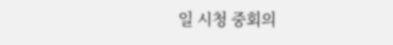일 시청 중회의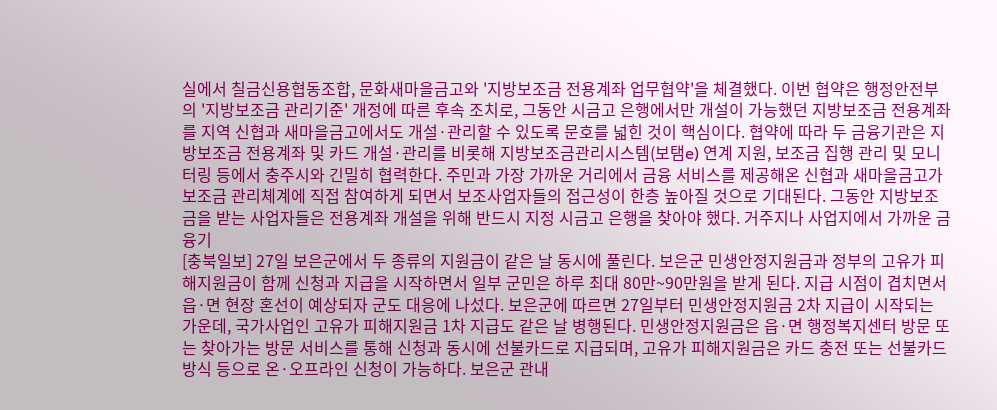실에서 칠금신용협동조합, 문화새마을금고와 '지방보조금 전용계좌 업무협약'을 체결했다. 이번 협약은 행정안전부의 '지방보조금 관리기준' 개정에 따른 후속 조치로, 그동안 시금고 은행에서만 개설이 가능했던 지방보조금 전용계좌를 지역 신협과 새마을금고에서도 개설·관리할 수 있도록 문호를 넓힌 것이 핵심이다. 협약에 따라 두 금융기관은 지방보조금 전용계좌 및 카드 개설·관리를 비롯해 지방보조금관리시스템(보탬e) 연계 지원, 보조금 집행 관리 및 모니터링 등에서 충주시와 긴밀히 협력한다. 주민과 가장 가까운 거리에서 금융 서비스를 제공해온 신협과 새마을금고가 보조금 관리체계에 직접 참여하게 되면서 보조사업자들의 접근성이 한층 높아질 것으로 기대된다. 그동안 지방보조금을 받는 사업자들은 전용계좌 개설을 위해 반드시 지정 시금고 은행을 찾아야 했다. 거주지나 사업지에서 가까운 금융기
[충북일보] 27일 보은군에서 두 종류의 지원금이 같은 날 동시에 풀린다. 보은군 민생안정지원금과 정부의 고유가 피해지원금이 함께 신청과 지급을 시작하면서 일부 군민은 하루 최대 80만~90만원을 받게 된다. 지급 시점이 겹치면서 읍·면 현장 혼선이 예상되자 군도 대응에 나섰다. 보은군에 따르면 27일부터 민생안정지원금 2차 지급이 시작되는 가운데, 국가사업인 고유가 피해지원금 1차 지급도 같은 날 병행된다. 민생안정지원금은 읍·면 행정복지센터 방문 또는 찾아가는 방문 서비스를 통해 신청과 동시에 선불카드로 지급되며, 고유가 피해지원금은 카드 충전 또는 선불카드 방식 등으로 온·오프라인 신청이 가능하다. 보은군 관내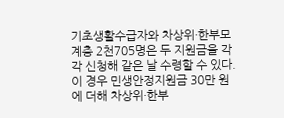기초생활수급자와 차상위·한부모 계층 2천705명은 두 지원금을 각각 신청해 같은 날 수령할 수 있다. 이 경우 민생안정지원금 30만 원에 더해 차상위·한부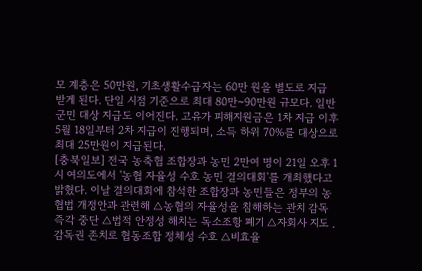모 계층은 50만원, 기초생활수급자는 60만 원을 별도로 지급 받게 된다. 단일 시점 기준으로 최대 80만~90만원 규모다. 일반 군민 대상 지급도 이어진다. 고유가 피해지원금은 1차 지급 이후 5월 18일부터 2차 지급이 진행되며, 소득 하위 70%를 대상으로 최대 25만원이 지급된다.
[충북일보] 전국 농축협 조합장과 농민 2만여 명이 21일 오후 1시 여의도에서 '농협 자율성 수호 농민 결의대회'를 개최했다고 밝혔다. 이날 결의대회에 참석한 조합장과 농민들은 정부의 농협법 개정안과 관련해 △농협의 자율성을 침해하는 관치 감독 즉각 중단 △법적 안정성 해치는 독소조항 폐기 △자회사 지도 ․ 감독권 존치로 협동조합 정체성 수호 △비효율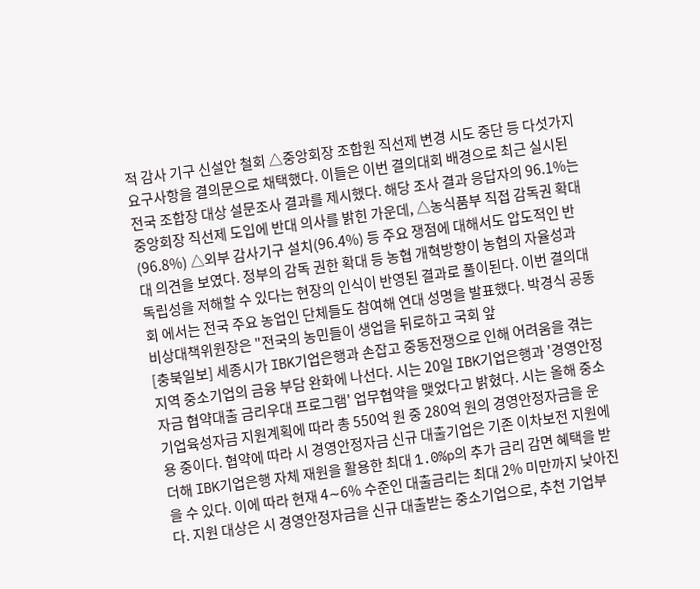적 감사 기구 신설안 철회 △중앙회장 조합원 직선제 변경 시도 중단 등 다섯가지 요구사항을 결의문으로 채택했다. 이들은 이번 결의대회 배경으로 최근 실시된 전국 조합장 대상 설문조사 결과를 제시했다. 해당 조사 결과 응답자의 96.1%는 중앙회장 직선제 도입에 반대 의사를 밝힌 가운데, △농식품부 직접 감독권 확대(96.8%) △외부 감사기구 설치(96.4%) 등 주요 쟁점에 대해서도 압도적인 반대 의견을 보였다. 정부의 감독 권한 확대 등 농협 개혁방향이 농협의 자율성과 독립성을 저해할 수 있다는 현장의 인식이 반영된 결과로 풀이된다. 이번 결의대회 에서는 전국 주요 농업인 단체들도 참여해 연대 성명을 발표했다. 박경식 공동 비상대책위원장은 "전국의 농민들이 생업을 뒤로하고 국회 앞
[충북일보] 세종시가 IBK기업은행과 손잡고 중동전쟁으로 인해 어려움을 겪는 지역 중소기업의 금융 부담 완화에 나선다. 시는 20일 IBK기업은행과 '경영안정자금 협약대출 금리우대 프로그램' 업무협약을 맺었다고 밝혔다. 시는 올해 중소기업육성자금 지원계획에 따라 총 550억 원 중 280억 원의 경영안정자금을 운용 중이다. 협약에 따라 시 경영안정자금 신규 대출기업은 기존 이차보전 지원에 더해 IBK기업은행 자체 재원을 활용한 최대 1.0%p의 추가 금리 감면 혜택을 받을 수 있다. 이에 따라 현재 4∼6% 수준인 대출금리는 최대 2% 미만까지 낮아진다. 지원 대상은 시 경영안정자금을 신규 대출받는 중소기업으로, 추천 기업부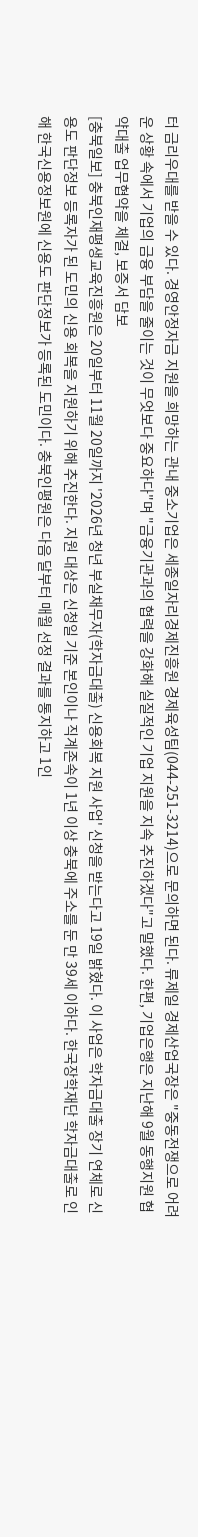터 금리우대를 받을 수 있다. 경영안정자금 지원을 희망하는 관내 중소기업은 세종일자리경제진흥원 경제육성팀(044-251-3214)으로 문의하면 된다. 류제일 경제산업국장은 "중동전쟁으로 어려운 상황 속에서 기업의 금융 부담을 줄이는 것이 무엇보다 중요하다"며 "금융기관과의 협력을 강화해 실질적인 기업 지원을 지속 추진하겠다"고 말했다. 한편, 기업은행은 지난해 9월 동행지원 협약대출 업무협약을 체결, 보증서 담보
[충북일보] 충북인재평생교육진흥원은 20일부터 11월 20일까지 '2026년 청년 부실채무자(학자금대출) 신용회복 지원 사업' 신청을 받는다고 19일 밝혔다. 이 사업은 학자금대출 장기 연체로 신용도 판단정보 등록자가 된 도민의 신용 회복을 지원하기 위해 추진한다. 지원 대상은 신청일 기준 본인이나 직계존속이 1년 이상 충북에 주소를 둔 만 39세 이하다. 한국장학재단 학자금대출로 인해 한국신용정보원에 신용도 판단정보가 등록된 도민이다. 충북인평원은 다음 달부터 매월 선정 결과를 통지하고 1인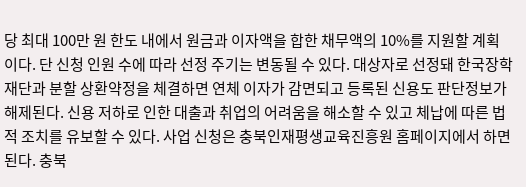당 최대 100만 원 한도 내에서 원금과 이자액을 합한 채무액의 10%를 지원할 계획이다. 단 신청 인원 수에 따라 선정 주기는 변동될 수 있다. 대상자로 선정돼 한국장학재단과 분할 상환약정을 체결하면 연체 이자가 감면되고 등록된 신용도 판단정보가 해제된다. 신용 저하로 인한 대출과 취업의 어려움을 해소할 수 있고 체납에 따른 법적 조치를 유보할 수 있다. 사업 신청은 충북인재평생교육진흥원 홈페이지에서 하면 된다. 충북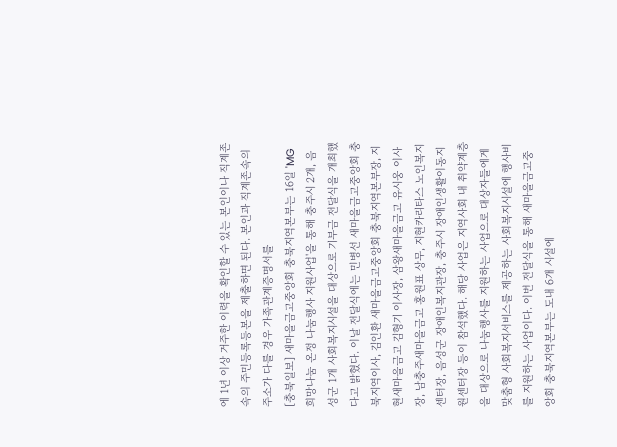에 1년 이상 거주한 이력을 확인할 수 있는 본인이나 직계존속의 주민등록등본을 제출하면 된다. 본인과 직계존속의 주소가 다를 경우 가족관계증명서를
[충북일보] 새마을금고중앙회 충북지역본부는 16일 'MG희망나눔 온정 나눔행사 지원사업'을 통해 충주시 2개, 음성군 1개 사회복지시설을 대상으로 기부금 전달식을 개최했다고 밝혔다. 이날 전달식에는 민병선 새마을금고중앙회 충북지역이사, 김인환 새마을금고중앙회 충북지역본부장, 지현새마을금고 김형기 이사장, 삼왕새마을금고 유시웅 이사장, 남충주새마을금고 홍원표 상무, 지현카리타스 노인복지센터장, 음성군 장애인복지관장, 충주시 장애인생활이동지원센터장 등이 참석했다. 해당 사업은 지역사회 내 취약계층을 대상으로 나눔행사를 지원하는 사업으로 대상자들에게 맞춤형 사회복지서비스를 제공하는 사회복지시설에 행사비를 지원하는 사업이다. 이번 전달식을 통해 새마을금고중앙회 충북지역본부는 도내 6개 시설에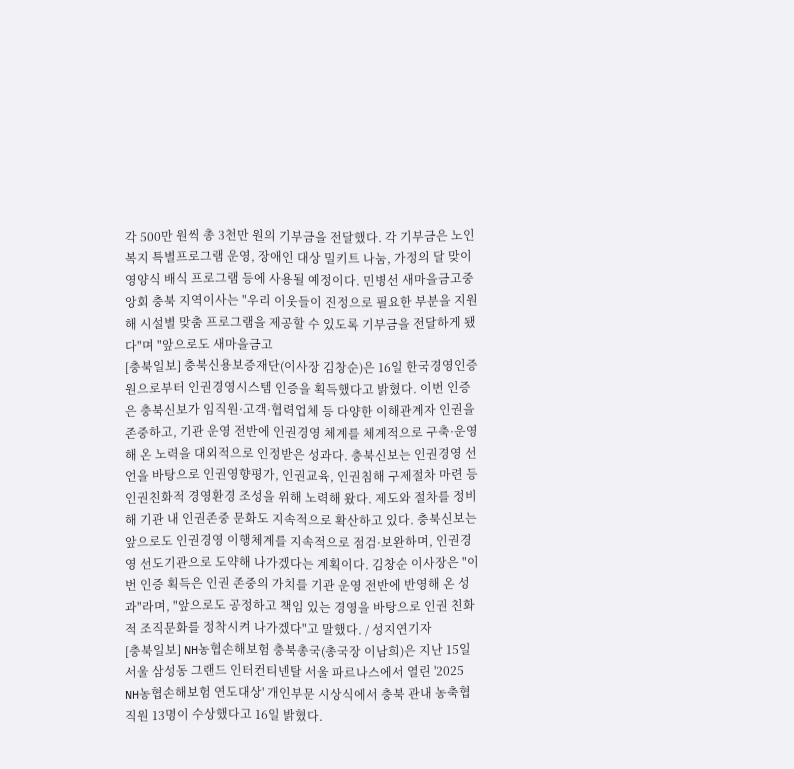각 500만 원씩 총 3천만 원의 기부금을 전달했다. 각 기부금은 노인복지 특별프로그램 운영, 장애인 대상 밀키트 나눔, 가정의 달 맞이 영양식 배식 프로그램 등에 사용될 예정이다. 민병선 새마을금고중앙회 충북 지역이사는 "우리 이웃들이 진정으로 필요한 부분을 지원해 시설별 맞춤 프로그램을 제공할 수 있도록 기부금을 전달하게 됐다"며 "앞으로도 새마을금고
[충북일보] 충북신용보증재단(이사장 김창순)은 16일 한국경영인증원으로부터 인권경영시스템 인증을 획득했다고 밝혔다. 이번 인증은 충북신보가 임직원·고객·협력업체 등 다양한 이해관계자 인권을 존중하고, 기관 운영 전반에 인권경영 체계를 체계적으로 구축·운영해 온 노력을 대외적으로 인정받은 성과다. 충북신보는 인권경영 선언을 바탕으로 인권영향평가, 인권교육, 인권침해 구제절차 마련 등 인권친화적 경영환경 조성을 위해 노력해 왔다. 제도와 절차를 정비해 기관 내 인권존중 문화도 지속적으로 확산하고 있다. 충북신보는 앞으로도 인권경영 이행체계를 지속적으로 점검·보완하며, 인권경영 선도기관으로 도약해 나가겠다는 계획이다. 김창순 이사장은 "이번 인증 획득은 인권 존중의 가치를 기관 운영 전반에 반영해 온 성과"라며, "앞으로도 공정하고 책임 있는 경영을 바탕으로 인권 친화적 조직문화를 정착시켜 나가겠다"고 말했다. / 성지연기자
[충북일보] NH농협손해보험 충북총국(총국장 이남희)은 지난 15일 서울 삼성동 그랜드 인터컨티넨탈 서울 파르나스에서 열린 '2025 NH농협손해보험 연도대상' 개인부문 시상식에서 충북 관내 농축협 직원 13명이 수상했다고 16일 밝혔다.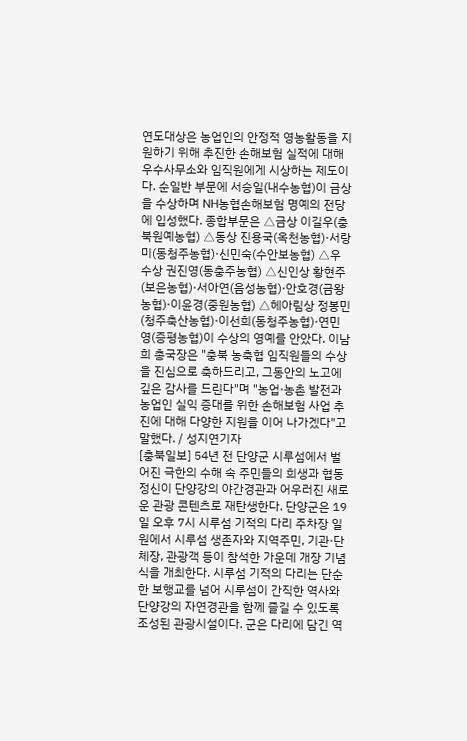연도대상은 농업인의 안정적 영농활동을 지원하기 위해 추진한 손해보험 실적에 대해 우수사무소와 임직원에게 시상하는 제도이다. 순일반 부문에 서승일(내수농협)이 금상을 수상하며 NH농협손해보험 명예의 전당에 입성했다. 종합부문은 △금상 이길우(충북원예농협) △동상 진용국(옥천농협)·서랑미(동청주농협)·신민숙(수안보농협) △우수상 권진영(동충주농협) △신인상 황현주(보은농협)·서아연(음성농협)·안호경(금왕농협)·이윤경(중원농협) △헤아림상 정봉민(청주축산농협)·이선희(동청주농협)·연민영(증평농협)이 수상의 영예를 안았다. 이남희 총국장은 "충북 농축협 임직원들의 수상을 진심으로 축하드리고, 그동안의 노고에 깊은 감사를 드린다"며 "농업·농촌 발전과 농업인 실익 증대를 위한 손해보험 사업 추진에 대해 다양한 지원을 이어 나가겠다"고 말했다. / 성지연기자
[충북일보] 54년 전 단양군 시루섬에서 벌어진 극한의 수해 속 주민들의 희생과 협동 정신이 단양강의 야간경관과 어우러진 새로운 관광 콘텐츠로 재탄생한다. 단양군은 19일 오후 7시 시루섬 기적의 다리 주차장 일원에서 시루섬 생존자와 지역주민, 기관·단체장, 관광객 등이 참석한 가운데 개장 기념식을 개최한다. 시루섬 기적의 다리는 단순한 보행교를 넘어 시루섬이 간직한 역사와 단양강의 자연경관을 함께 즐길 수 있도록 조성된 관광시설이다. 군은 다리에 담긴 역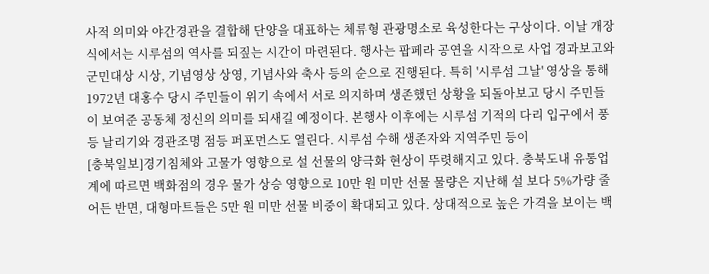사적 의미와 야간경관을 결합해 단양을 대표하는 체류형 관광명소로 육성한다는 구상이다. 이날 개장식에서는 시루섬의 역사를 되짚는 시간이 마련된다. 행사는 팝페라 공연을 시작으로 사업 경과보고와 군민대상 시상, 기념영상 상영, 기념사와 축사 등의 순으로 진행된다. 특히 '시루섬 그날' 영상을 통해 1972년 대홍수 당시 주민들이 위기 속에서 서로 의지하며 생존했던 상황을 되돌아보고 당시 주민들이 보여준 공동체 정신의 의미를 되새길 예정이다. 본행사 이후에는 시루섬 기적의 다리 입구에서 풍등 날리기와 경관조명 점등 퍼포먼스도 열린다. 시루섬 수해 생존자와 지역주민 등이
[충북일보]경기침체와 고물가 영향으로 설 선물의 양극화 현상이 뚜렷해지고 있다. 충북도내 유통업계에 따르면 백화점의 경우 물가 상승 영향으로 10만 원 미만 선물 물량은 지난해 설 보다 5%가량 줄어든 반면, 대형마트들은 5만 원 미만 선물 비중이 확대되고 있다. 상대적으로 높은 가격을 보이는 백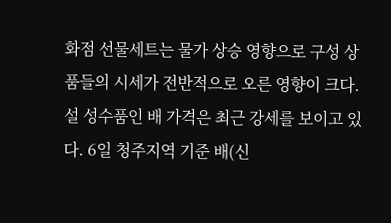화점 선물세트는 물가 상승 영향으로 구성 상품들의 시세가 전반적으로 오른 영향이 크다. 설 성수품인 배 가격은 최근 강세를 보이고 있다. 6일 청주지역 기준 배(신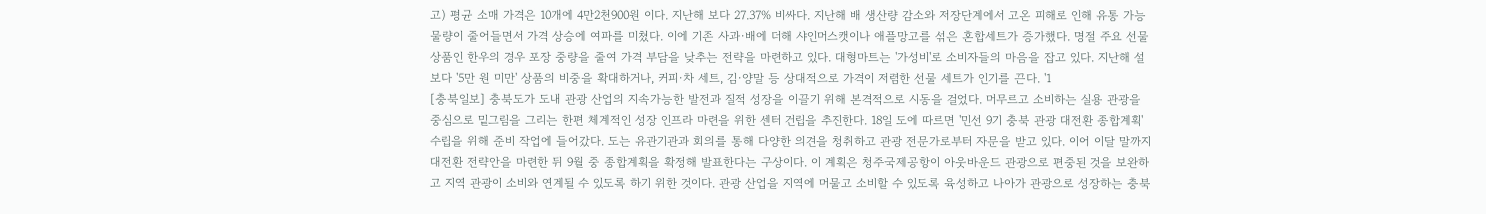고) 평균 소매 가격은 10개에 4만2천900원 이다. 지난해 보다 27.37% 비싸다. 지난해 배 생산량 감소와 저장단계에서 고온 피해로 인해 유통 가능 물량이 줄어들면서 가격 상승에 여파를 미쳤다. 이에 기존 사과·배에 더해 샤인머스캣이나 애플망고를 섞은 혼합세트가 증가했다. 명절 주요 선물 상품인 한우의 경우 포장 중량을 줄여 가격 부담을 낮추는 전략을 마련하고 있다. 대형마트는 '가성비'로 소비자들의 마음을 잡고 있다. 지난해 설 보다 '5만 원 미만' 상품의 비중을 확대하거나, 커피·차 세트, 김·양말 등 상대적으로 가격이 저렴한 선물 세트가 인기를 끈다. '1
[충북일보] 충북도가 도내 관광 산업의 지속가능한 발전과 질적 성장을 이끌기 위해 본격적으로 시동을 걸었다. 머무르고 소비하는 실용 관광을 중심으로 밑그림을 그리는 한편 체계적인 성장 인프라 마련을 위한 센터 건립을 추진한다. 18일 도에 따르면 '민선 9기 충북 관광 대전환 종합계획' 수립을 위해 준비 작업에 들어갔다. 도는 유관기관과 회의를 통해 다양한 의견을 청취하고 관광 전문가로부터 자문을 받고 있다. 이어 이달 말까지 대전환 전략안을 마련한 뒤 9월 중 종합계획을 확정해 발표한다는 구상이다. 이 계획은 청주국제공항이 아웃바운드 관광으로 편중된 것을 보완하고 지역 관광이 소비와 연계될 수 있도록 하기 위한 것이다. 관광 산업을 지역에 머물고 소비할 수 있도록 육성하고 나아가 관광으로 성장하는 충북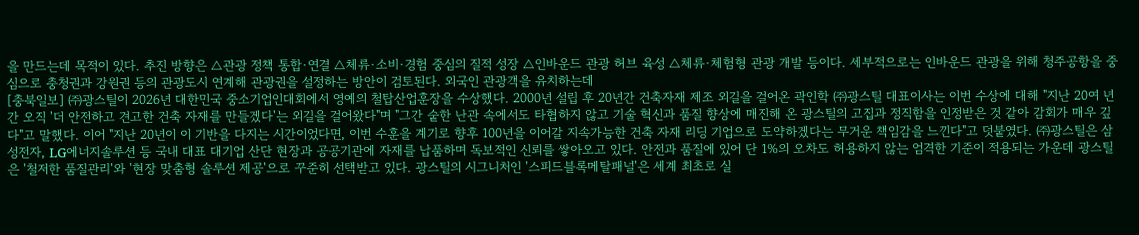을 만드는데 목적이 있다. 추진 방향은 △관광 정책 통합·연결 △체류·소비·경험 중심의 질적 성장 △인바운드 관광 허브 육성 △체류·체험형 관광 개발 등이다. 세부적으로는 인바운드 관광을 위해 청주공항을 중심으로 충청권과 강원권 등의 관광도시 연계해 관광권을 설정하는 방안이 검토된다. 외국인 관광객을 유치하는데
[충북일보] ㈜광스틸이 2026년 대한민국 중소기업인대회에서 영예의 철탑산업훈장을 수상했다. 2000년 설립 후 20년간 건축자재 제조 외길을 걸어온 곽인학 ㈜광스틸 대표이사는 이번 수상에 대해 "지난 20여 년간 오직 '더 안전하고 견고한 건축 자재를 만들겠다'는 외길을 걸어왔다"며 "그간 숱한 난관 속에서도 타협하지 않고 기술 혁신과 품질 향상에 매진해 온 광스틸의 고집과 정직함을 인정받은 것 같아 감회가 매우 깊다"고 말했다. 이어 "지난 20년이 이 기반을 다지는 시간이었다면, 이번 수훈을 계기로 향후 100년을 이어갈 지속가능한 건축 자재 리딩 기업으로 도약하겠다는 무거운 책임감을 느낀다"고 덧붙였다. ㈜광스틸은 삼성전자, LG에너지솔루션 등 국내 대표 대기업 산단 현장과 공공기관에 자재를 납품하며 독보적인 신뢰를 쌓아오고 있다. 안전과 품질에 있어 단 1%의 오차도 허용하지 않는 엄격한 기준이 적용되는 가운데 광스틸은 '철저한 품질관리'와 '현장 맞춤형 솔루션 제공'으로 꾸준히 선택받고 있다. 광스틸의 시그니처인 '스피드블록메탈패널'은 세계 최초로 실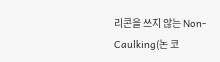리콘을 쓰지 않는 Non-Caulking(논 코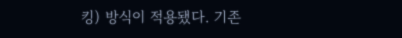킹) 방식이 적용됐다. 기존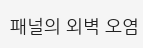패널의 외벽 오염